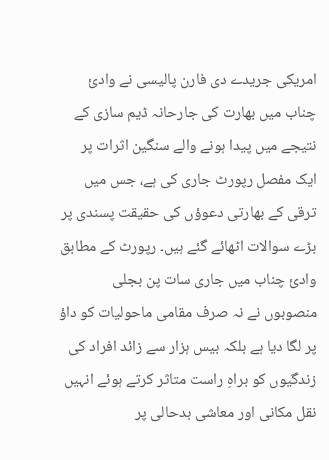امریکی جریدے دی فارن پالیسی نے وادیٔ چناب میں بھارت کی جارحانہ ڈیم سازی کے نتیجے میں پیدا ہونے والے سنگین اثرات پر ایک مفصل رپورٹ جاری کی ہے، جس میں ترقی کے بھارتی دعوؤں کی حقیقت پسندی پر بڑے سوالات اٹھائے گئے ہیں۔ رپورٹ کے مطابق وادیٔ چناب میں جاری سات پن بجلی منصوبوں نے نہ صرف مقامی ماحولیات کو داؤ پر لگا دیا ہے بلکہ بیس ہزار سے زائد افراد کی زندگیوں کو براہِ راست متاثر کرتے ہوئے انہیں نقل مکانی اور معاشی بدحالی پر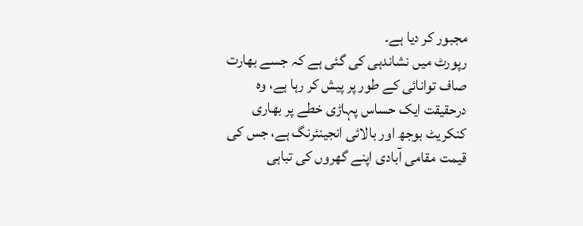مجبور کر دیا ہے۔
رپورٹ میں نشاندہی کی گئی ہے کہ جسے بھارت صاف توانائی کے طور پر پیش کر رہا ہے، وہ درحقیقت ایک حساس پہاڑی خطے پر بھاری کنکریٹ بوجھ اور بالائی انجینئرنگ ہے، جس کی قیمت مقامی آبادی اپنے گھروں کی تباہی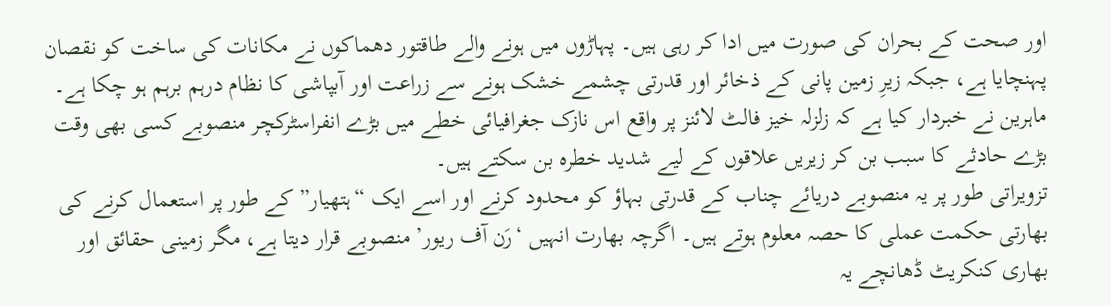اور صحت کے بحران کی صورت میں ادا کر رہی ہیں۔ پہاڑوں میں ہونے والے طاقتور دھماکوں نے مکانات کی ساخت کو نقصان پہنچایا ہے، جبکہ زیرِ زمین پانی کے ذخائر اور قدرتی چشمے خشک ہونے سے زراعت اور آبپاشی کا نظام درہم برہم ہو چکا ہے۔ ماہرین نے خبردار کیا ہے کہ زلزلہ خیز فالٹ لائنز پر واقع اس نازک جغرافیائی خطے میں بڑے انفراسٹرکچر منصوبے کسی بھی وقت بڑے حادثے کا سبب بن کر زیریں علاقوں کے لیے شدید خطرہ بن سکتے ہیں۔
تزویراتی طور پر یہ منصوبے دریائے چناب کے قدرتی بہاؤ کو محدود کرنے اور اسے ایک “ہتھیار” کے طور پر استعمال کرنے کی بھارتی حکمت عملی کا حصہ معلوم ہوتے ہیں۔ اگرچہ بھارت انہیں ‘رَن آف ریور’ منصوبے قرار دیتا ہے، مگر زمینی حقائق اور بھاری کنکریٹ ڈھانچے یہ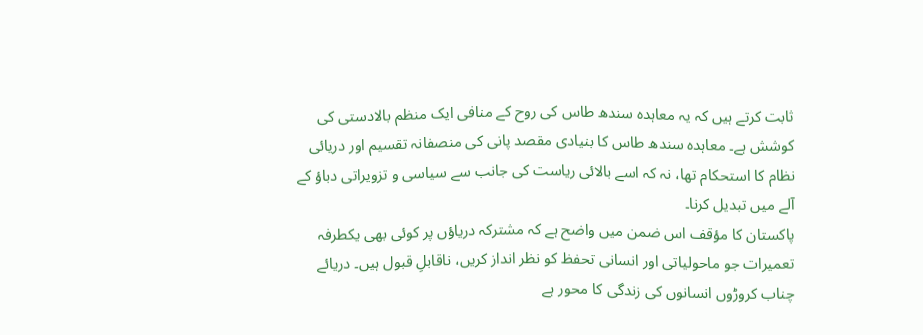ثابت کرتے ہیں کہ یہ معاہدہ سندھ طاس کی روح کے منافی ایک منظم بالادستی کی کوشش ہے۔ معاہدہ سندھ طاس کا بنیادی مقصد پانی کی منصفانہ تقسیم اور دریائی نظام کا استحکام تھا، نہ کہ اسے بالائی ریاست کی جانب سے سیاسی و تزویراتی دباؤ کے آلے میں تبدیل کرنا۔
پاکستان کا مؤقف اس ضمن میں واضح ہے کہ مشترکہ دریاؤں پر کوئی بھی یکطرفہ تعمیرات جو ماحولیاتی اور انسانی تحفظ کو نظر انداز کریں، ناقابلِ قبول ہیں۔ دریائے چناب کروڑوں انسانوں کی زندگی کا محور ہے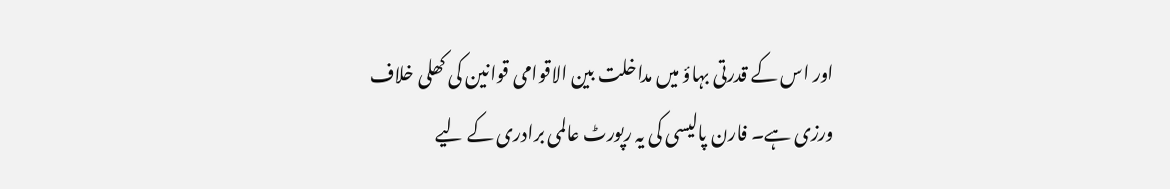اور اس کے قدرتی بہاؤ میں مداخلت بین الاقوامی قوانین کی کھلی خلاف ورزی ہے۔ فارن پالیسی کی یہ رپورٹ عالمی برادری کے لیے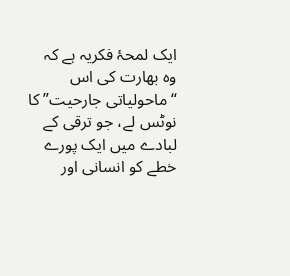ایک لمحۂ فکریہ ہے کہ وہ بھارت کی اس “ماحولیاتی جارحیت” کا نوٹس لے، جو ترقی کے لبادے میں ایک پورے خطے کو انسانی اور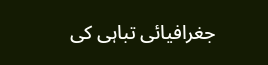جغرافیائی تباہی کی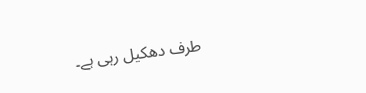طرف دھکیل رہی ہے۔